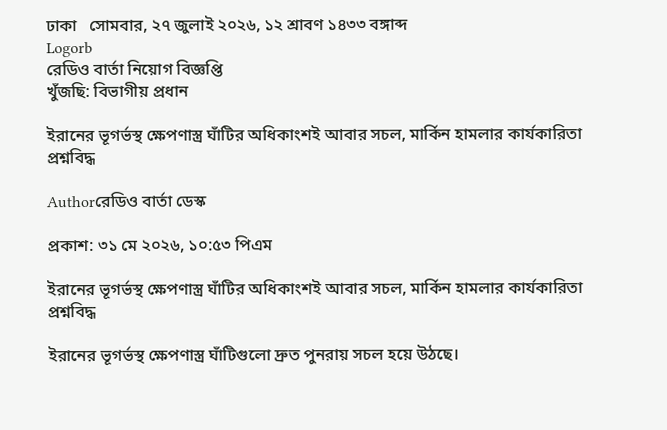ঢাকা   সোমবার, ২৭ জুলাই ২০২৬, ১২ শ্রাবণ ১৪৩৩ বঙ্গাব্দ
Logorb
রেডিও বার্তা নিয়োগ বিজ্ঞপ্তি
খুঁজছি: বিভাগীয় প্রধান

ইরানের ভূগর্ভস্থ ক্ষেপণাস্ত্র ঘাঁটির অধিকাংশই আবার সচল, মার্কিন হামলার কার্যকারিতা প্রশ্নবিদ্ধ

Authorরেডিও বার্তা ডেস্ক

প্রকাশ: ৩১ মে ২০২৬, ১০:৫৩ পিএম

ইরানের ভূগর্ভস্থ ক্ষেপণাস্ত্র ঘাঁটির অধিকাংশই আবার সচল, মার্কিন হামলার কার্যকারিতা প্রশ্নবিদ্ধ

ইরানের ভূগর্ভস্থ ক্ষেপণাস্ত্র ঘাঁটিগুলো দ্রুত পুনরায় সচল হয়ে উঠছে।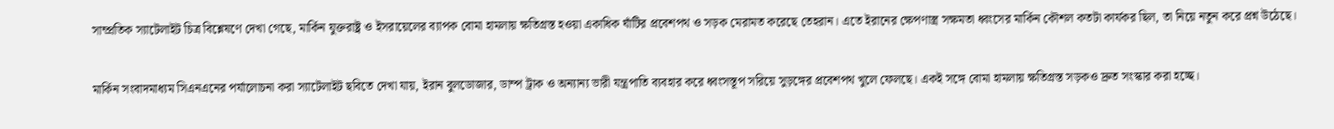সাম্প্রতিক স্যাটেলাইট চিত্র বিশ্লেষণে দেখা গেছে, মার্কিন যুক্তরাষ্ট্র ও ইসরায়েলের ব্যাপক বোমা হামলায় ক্ষতিগ্রস্ত হওয়া একাধিক ঘাঁটির প্রবেশপথ ও সড়ক মেরামত করেছে তেহরান। এতে ইরানের ক্ষেপণাস্ত্র সক্ষমতা ধ্বংসের মার্কিন কৌশল কতটা কার্যকর ছিল, তা নিয়ে নতুন করে প্রশ্ন উঠেছে।

মার্কিন সংবাদমাধ্যম সিএনএনের পর্যালোচনা করা স্যাটেলাইট ছবিতে দেখা যায়, ইরান বুলডোজার, ডাম্প ট্রাক ও অন্যান্য ভারী যন্ত্রপাতি ব্যবহার করে ধ্বংসস্তূপ সরিয়ে সুড়ঙ্গের প্রবেশপথ খুলে ফেলছে। একই সঙ্গে বোমা হামলায় ক্ষতিগ্রস্ত সড়কও দ্রুত সংস্কার করা হচ্ছে।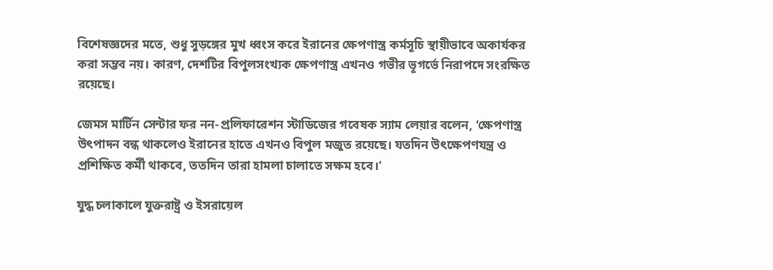বিশেষজ্ঞদের মতে, শুধু সুড়ঙ্গের মুখ ধ্বংস করে ইরানের ক্ষেপণাস্ত্র কর্মসূচি স্থায়ীভাবে অকার্যকর করা সম্ভব নয়। কারণ, দেশটির বিপুলসংখ্যক ক্ষেপণাস্ত্র এখনও গভীর ভূগর্ভে নিরাপদে সংরক্ষিত রয়েছে।

জেমস মার্টিন সেন্টার ফর নন-প্রলিফারেশন স্টাডিজের গবেষক স্যাম লেয়ার বলেন, ‘ক্ষেপণাস্ত্র উৎপাদন বন্ধ থাকলেও ইরানের হাতে এখনও বিপুল মজুত রয়েছে। যতদিন উৎক্ষেপণযন্ত্র ও প্রশিক্ষিত কর্মী থাকবে, ততদিন তারা হামলা চালাতে সক্ষম হবে।’

যুদ্ধ চলাকালে যুক্তরাষ্ট্র ও ইসরায়েল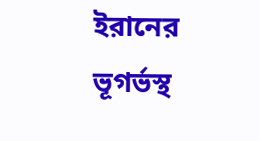ইরানের ভূগর্ভস্থ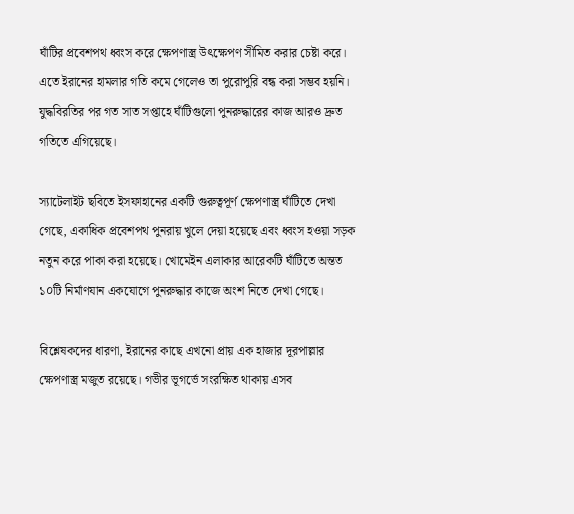ঘাঁটির প্রবেশপথ ধ্বংস করে ক্ষেপণাস্ত্র উৎক্ষেপণ সীমিত করার চেষ্টা করে। এতে ইরানের হামলার গতি কমে গেলেও তা পুরোপুরি বন্ধ করা সম্ভব হয়নি। যুদ্ধবিরতির পর গত সাত সপ্তাহে ঘাঁটিগুলো পুনরুদ্ধারের কাজ আরও দ্রুত গতিতে এগিয়েছে।

স্যাটেলাইট ছবিতে ইসফাহানের একটি গুরুত্বপূর্ণ ক্ষেপণাস্ত্র ঘাঁটিতে দেখা গেছে, একাধিক প্রবেশপথ পুনরায় খুলে দেয়া হয়েছে এবং ধ্বংস হওয়া সড়ক নতুন করে পাকা করা হয়েছে। খোমেইন এলাকার আরেকটি ঘাঁটিতে অন্তত ১০টি নির্মাণযান একযোগে পুনরুদ্ধার কাজে অংশ নিতে দেখা গেছে।

বিশ্লেষকদের ধারণা, ইরানের কাছে এখনো প্রায় এক হাজার দূরপাল্লার ক্ষেপণাস্ত্র মজুত রয়েছে। গভীর ভূগর্ভে সংরক্ষিত থাকায় এসব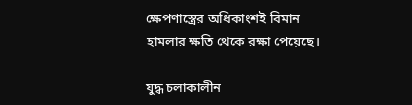ক্ষেপণাস্ত্রের অধিকাংশই বিমান হামলার ক্ষতি থেকে রক্ষা পেয়েছে।

যুদ্ধ চলাকালীন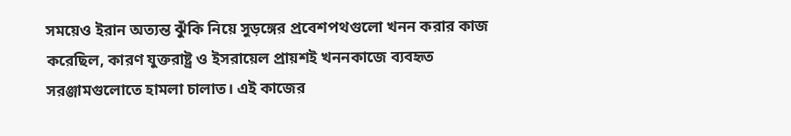সময়েও ইরান অত্যন্ত ঝুঁকি নিয়ে সুড়ঙ্গের প্রবেশপথগুলো খনন করার কাজ করেছিল, কারণ যুক্তরাষ্ট্র ও ইসরায়েল প্রায়শই খননকাজে ব্যবহৃত সরঞ্জামগুলোতে হামলা চালাত। এই কাজের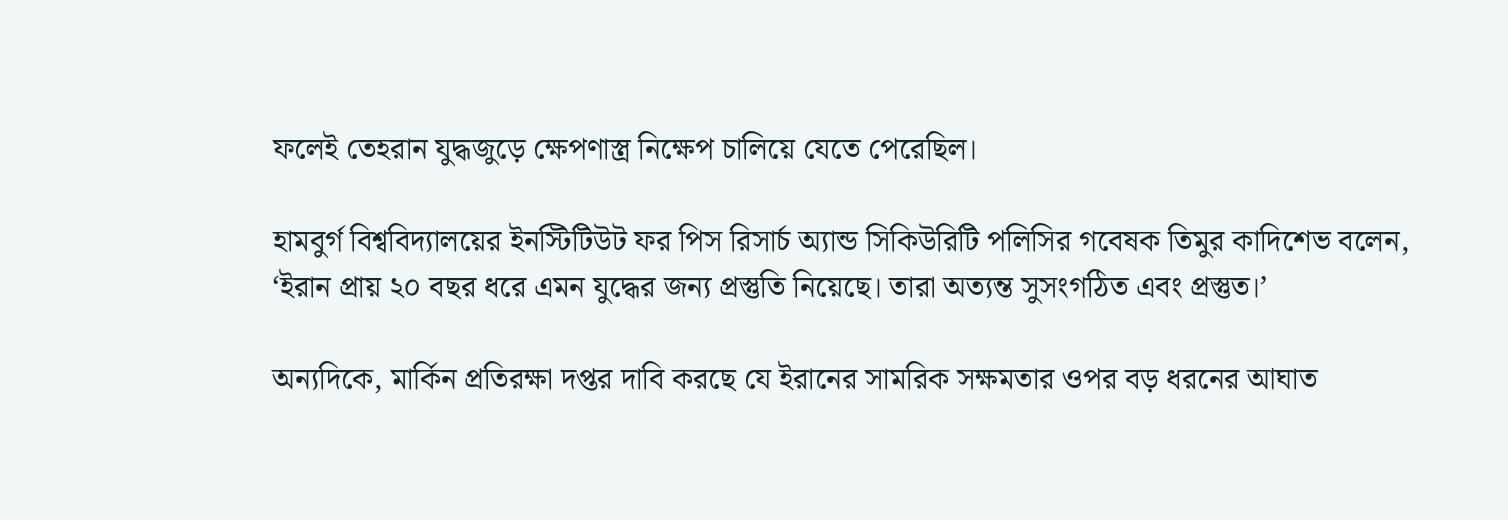ফলেই তেহরান যুদ্ধজুড়ে ক্ষেপণাস্ত্র নিক্ষেপ চালিয়ে যেতে পেরেছিল।

হামবুর্গ বিশ্ববিদ্যালয়ের ইনস্টিটিউট ফর পিস রিসার্চ অ্যান্ড সিকিউরিটি পলিসির গবেষক তিমুর কাদিশেভ বলেন, ‘ইরান প্রায় ২০ বছর ধরে এমন যুদ্ধের জন্য প্রস্তুতি নিয়েছে। তারা অত্যন্ত সুসংগঠিত এবং প্রস্তুত।’

অন্যদিকে, মার্কিন প্রতিরক্ষা দপ্তর দাবি করছে যে ইরানের সামরিক সক্ষমতার ওপর বড় ধরনের আঘাত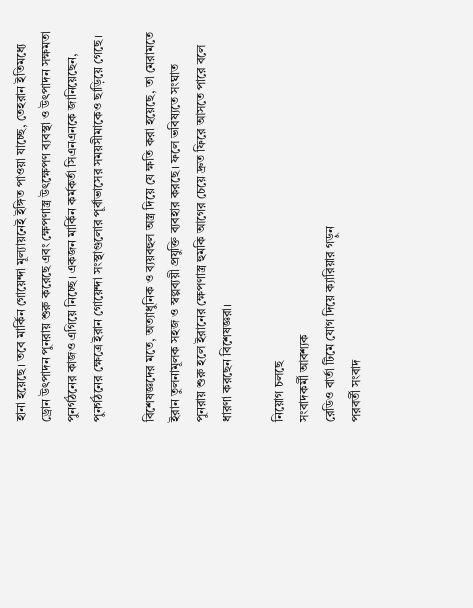হানা হয়েছে। তবে মার্কিন গোয়েন্দা মূল্যায়নেই ইঙ্গিত পাওয়া যাচ্ছে, তেহরান ইতিমধ্যে ড্রোন উৎপাদন পুনরায় শুরু করেছে এবং ক্ষেপণাস্ত্র উৎক্ষেপণ ব্যবস্থা ও উৎপাদন সক্ষমতা পুনর্গঠনের কাজও এগিয়ে নিচ্ছে। একজন মার্কিন কর্মকর্তা সিএনএনকে জানিয়েছেন, পুনর্গঠনের ক্ষেত্রে ইরান গোয়েন্দা সংস্থাগুলোর পূর্বাভাসের সময়সীমাকেও ছাড়িয়ে গেছে।

বিশেষজ্ঞদের মতে, অত্যাধুনিক ও ব্যয়বহুল অস্ত্র দিয়ে যে ক্ষতি করা হয়েছে, তা মেরামতে ইরান তুলনামূলক সহজ ও স্বল্পব্যয়ী প্রযুক্তি ব্যবহার করছে। ফলে ভবিষ্যতে সংঘাত পুনরায় শুরু হলে ইরানের ক্ষেপণাস্ত্র হুমকি আগের চেয়ে দ্রুত ফিরে আসতে পারে বলে ধারণা করছেন বিশেষজ্ঞরা।

নিয়োগ চলছে
সংবাদকর্মী আবশ্যক
রেডিও বার্তা টিমে যোগ দিয়ে ক্যারিয়ার গড়ুন
পরবর্তী সংবাদ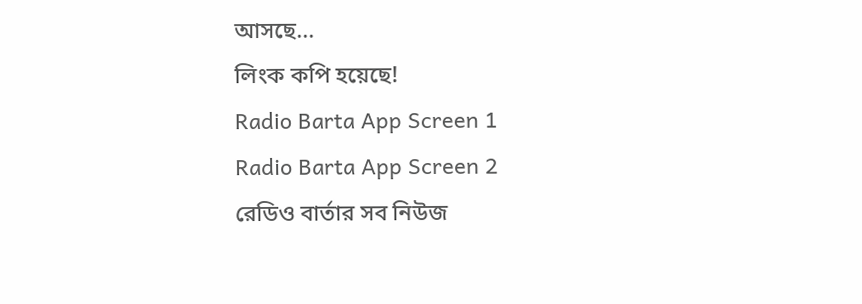আসছে...
লিংক কপি হয়েছে!
Radio Barta App Screen 1
Radio Barta App Screen 2
রেডিও বার্তার সব নিউজ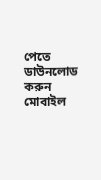পেতে ডাউনলোড করুন মোবাইল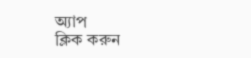অ্যাপ
ক্লিক করুন